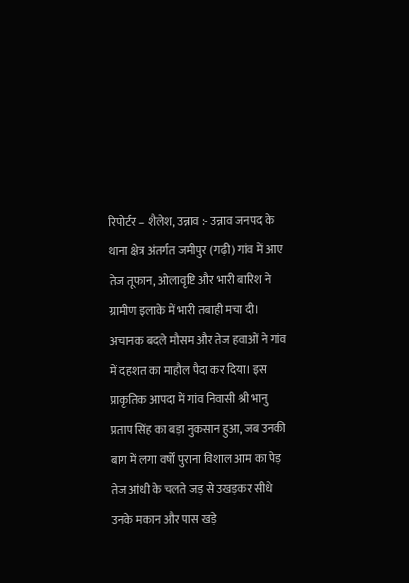रिपोर्टर – शैलेश, उन्नाव :- उन्नाव जनपद के थाना क्षेत्र अंतर्गत जमीपुर (गढ़ी) गांव में आए तेज तूफान, ओलावृष्टि और भारी बारिश ने ग्रामीण इलाके में भारी तबाही मचा दी। अचानक बदले मौसम और तेज हवाओं ने गांव में दहशत का माहौल पैदा कर दिया। इस प्राकृतिक आपदा में गांव निवासी श्री भानु प्रताप सिंह का बड़ा नुकसान हुआ, जब उनकी बाग में लगा वर्षों पुराना विशाल आम का पेड़ तेज आंधी के चलते जड़ से उखड़कर सीधे उनके मकान और पास खड़े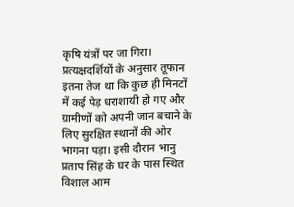कृषि यंत्रों पर जा गिरा। प्रत्यक्षदर्शियों के अनुसार तूफान इतना तेज था कि कुछ ही मिनटों में कई पेड़ धराशायी हो गए और ग्रामीणों को अपनी जान बचाने के लिए सुरक्षित स्थानों की ओर भागना पड़ा। इसी दौरान भानु प्रताप सिंह के घर के पास स्थित विशाल आम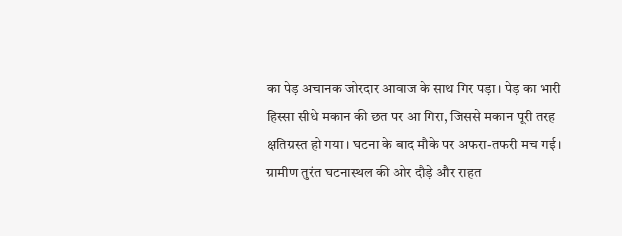का पेड़ अचानक जोरदार आवाज के साथ गिर पड़ा। पेड़ का भारी हिस्सा सीधे मकान की छत पर आ गिरा, जिससे मकान पूरी तरह क्षतिग्रस्त हो गया। घटना के बाद मौके पर अफरा-तफरी मच गई। ग्रामीण तुरंत घटनास्थल की ओर दौड़े और राहत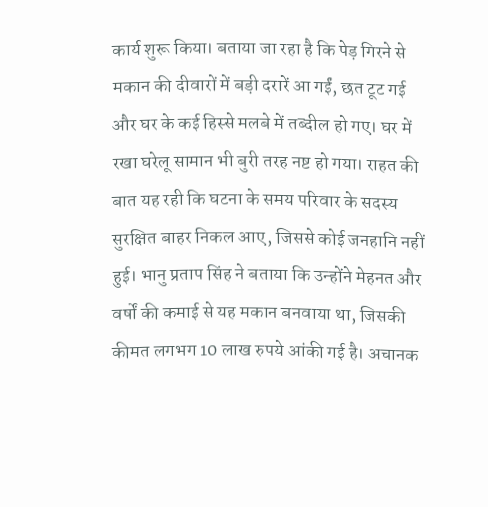कार्य शुरू किया। बताया जा रहा है कि पेड़ गिरने से मकान की दीवारों में बड़ी दरारें आ गईं, छत टूट गई और घर के कई हिस्से मलबे में तब्दील हो गए। घर में रखा घरेलू सामान भी बुरी तरह नष्ट हो गया। राहत की बात यह रही कि घटना के समय परिवार के सदस्य सुरक्षित बाहर निकल आए, जिससे कोई जनहानि नहीं हुई। भानु प्रताप सिंह ने बताया कि उन्होंने मेहनत और वर्षों की कमाई से यह मकान बनवाया था, जिसकी कीमत लगभग 10 लाख रुपये आंकी गई है। अचानक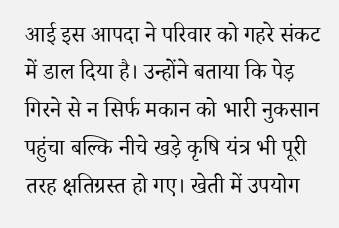आई इस आपदा ने परिवार को गहरे संकट में डाल दिया है। उन्होंने बताया कि पेड़ गिरने से न सिर्फ मकान को भारी नुकसान पहुंचा बल्कि नीचे खड़े कृषि यंत्र भी पूरी तरह क्षतिग्रस्त हो गए। खेती में उपयोग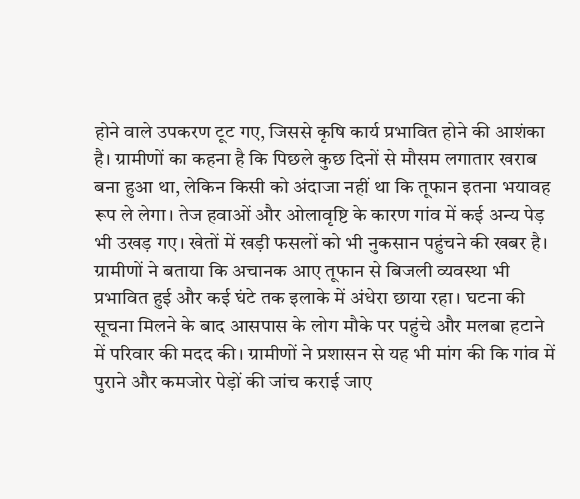होने वाले उपकरण टूट गए, जिससे कृषि कार्य प्रभावित होने की आशंका है। ग्रामीणों का कहना है कि पिछले कुछ दिनों से मौसम लगातार खराब बना हुआ था, लेकिन किसी को अंदाजा नहीं था कि तूफान इतना भयावह रूप ले लेगा। तेज हवाओं और ओलावृष्टि के कारण गांव में कई अन्य पेड़ भी उखड़ गए। खेतों में खड़ी फसलों को भी नुकसान पहुंचने की खबर है। ग्रामीणों ने बताया कि अचानक आए तूफान से बिजली व्यवस्था भी प्रभावित हुई और कई घंटे तक इलाके में अंधेरा छाया रहा। घटना की सूचना मिलने के बाद आसपास के लोग मौके पर पहुंचे और मलबा हटाने में परिवार की मदद की। ग्रामीणों ने प्रशासन से यह भी मांग की कि गांव में पुराने और कमजोर पेड़ों की जांच कराई जाए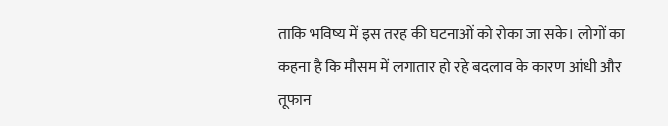ताकि भविष्य में इस तरह की घटनाओं को रोका जा सके। लोगों का कहना है कि मौसम में लगातार हो रहे बदलाव के कारण आंधी और तूफान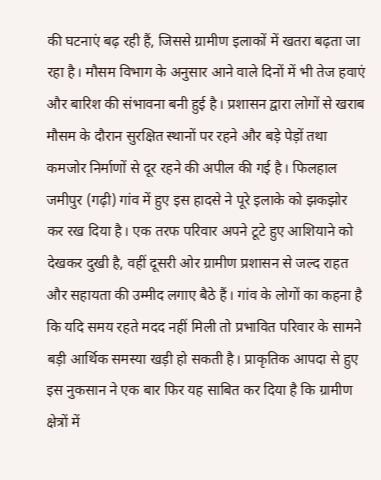की घटनाएं बढ़ रही हैं, जिससे ग्रामीण इलाकों में खतरा बढ़ता जा रहा है। मौसम विभाग के अनुसार आने वाले दिनों में भी तेज हवाएं और बारिश की संभावना बनी हुई है। प्रशासन द्वारा लोगों से खराब मौसम के दौरान सुरक्षित स्थानों पर रहने और बड़े पेड़ों तथा कमजोर निर्माणों से दूर रहने की अपील की गई है। फिलहाल जमीपुर (गढ़ी) गांव में हुए इस हादसे ने पूरे इलाके को झकझोर कर रख दिया है। एक तरफ परिवार अपने टूटे हुए आशियाने को देखकर दुखी है, वहीं दूसरी ओर ग्रामीण प्रशासन से जल्द राहत और सहायता की उम्मीद लगाए बैठे हैं। गांव के लोगों का कहना है कि यदि समय रहते मदद नहीं मिली तो प्रभावित परिवार के सामने बड़ी आर्थिक समस्या खड़ी हो सकती है। प्राकृतिक आपदा से हुए इस नुकसान ने एक बार फिर यह साबित कर दिया है कि ग्रामीण क्षेत्रों में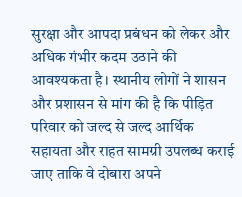सुरक्षा और आपदा प्रबंधन को लेकर और अधिक गंभीर कदम उठाने की आवश्यकता है। स्थानीय लोगों ने शासन और प्रशासन से मांग की है कि पीड़ित परिवार को जल्द से जल्द आर्थिक सहायता और राहत सामग्री उपलब्ध कराई जाए ताकि वे दोबारा अपने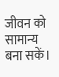जीवन को सामान्य बना सकें।